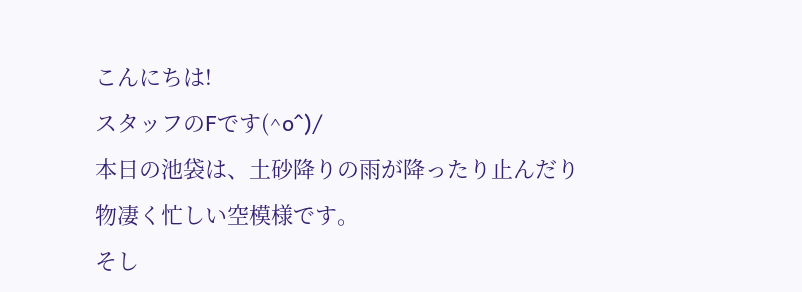こんにちは!
スタッフのFです(^o^)/
本日の池袋は、土砂降りの雨が降ったり止んだり
物凄く忙しい空模様です。
そし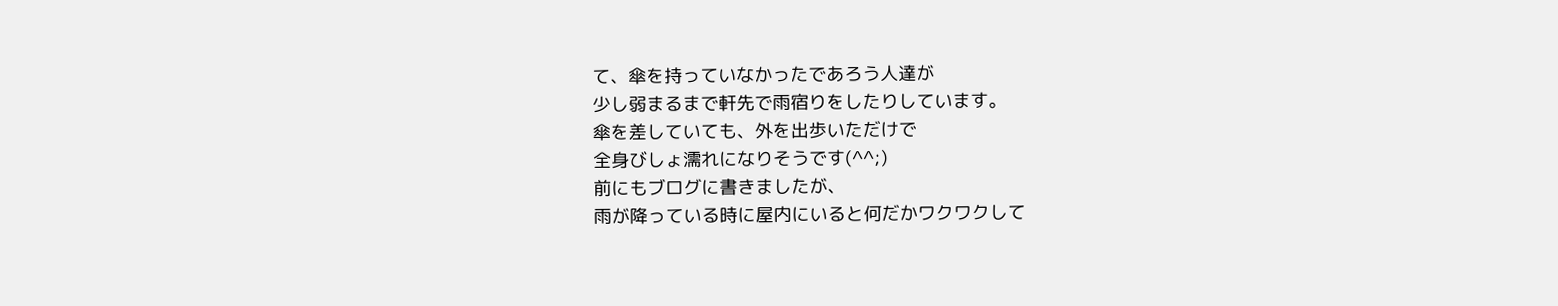て、傘を持っていなかったであろう人達が
少し弱まるまで軒先で雨宿りをしたりしています。
傘を差していても、外を出歩いただけで
全身びしょ濡れになりそうです(^^;)
前にもブログに書きましたが、
雨が降っている時に屋内にいると何だかワクワクして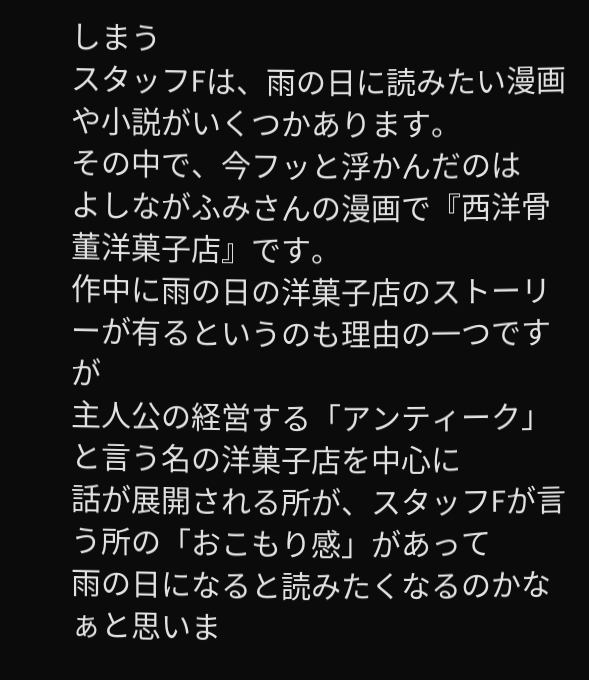しまう
スタッフFは、雨の日に読みたい漫画や小説がいくつかあります。
その中で、今フッと浮かんだのは
よしながふみさんの漫画で『西洋骨董洋菓子店』です。
作中に雨の日の洋菓子店のストーリーが有るというのも理由の一つですが
主人公の経営する「アンティーク」と言う名の洋菓子店を中心に
話が展開される所が、スタッフFが言う所の「おこもり感」があって
雨の日になると読みたくなるのかなぁと思いま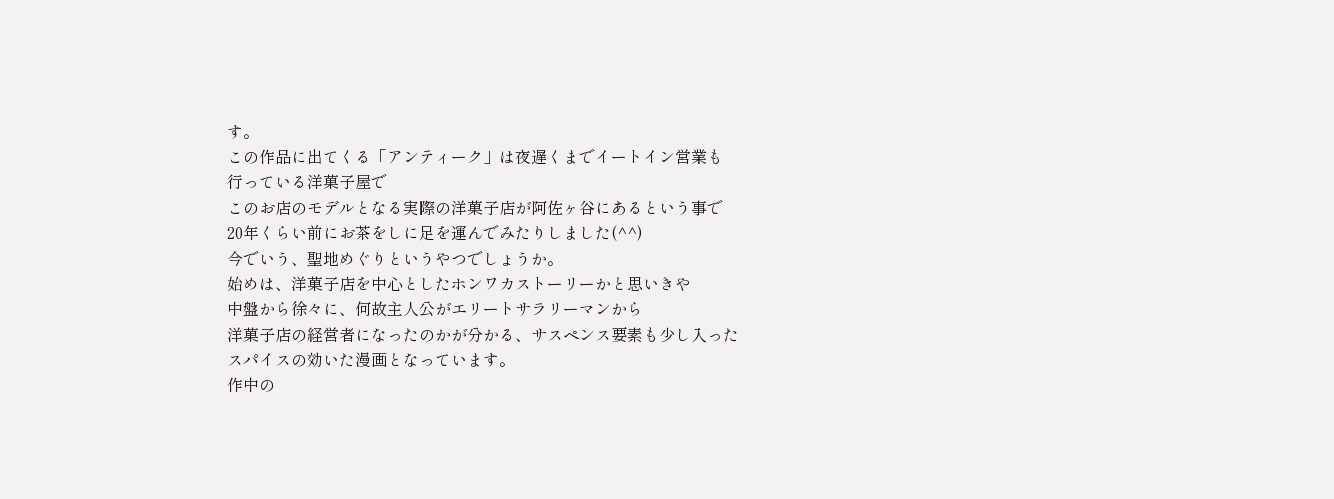す。
この作品に出てくる「アンティーク」は夜遅くまでイートイン営業も
行っている洋菓子屋で
このお店のモデルとなる実際の洋菓子店が阿佐ヶ谷にあるという事で
20年くらい前にお茶をしに足を運んでみたりしました(^^)
今でいう、聖地めぐりというやつでしょうか。
始めは、洋菓子店を中心としたホンワカストーリーかと思いきや
中盤から徐々に、何故主人公がエリートサラリーマンから
洋菓子店の経営者になったのかが分かる、サスペンス要素も少し入った
スパイスの効いた漫画となっています。
作中の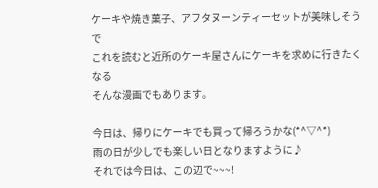ケーキや焼き菓子、アフタヌーンティーセットが美味しそうで
これを読むと近所のケーキ屋さんにケーキを求めに行きたくなる
そんな漫画でもあります。

今日は、帰りにケーキでも買って帰ろうかな(*^▽^*)
雨の日が少しでも楽しい日となりますように♪
それでは今日は、この辺で~~~!